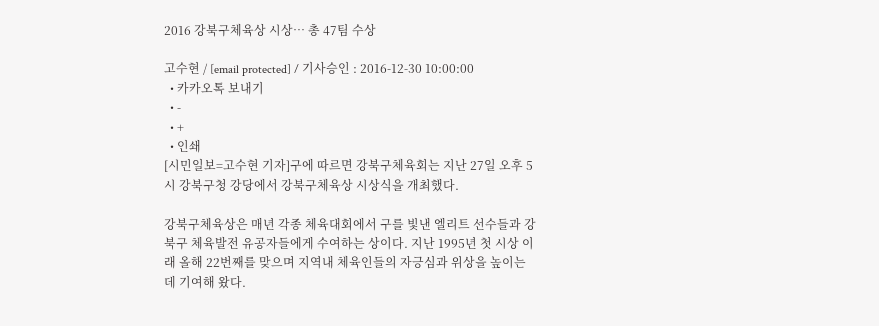2016 강북구체육상 시상… 총 47팀 수상

고수현 / [email protected] / 기사승인 : 2016-12-30 10:00:00
  • 카카오톡 보내기
  • -
  • +
  • 인쇄
[시민일보=고수현 기자]구에 따르면 강북구체육회는 지난 27일 오후 5시 강북구청 강당에서 강북구체육상 시상식을 개최했다.

강북구체육상은 매년 각종 체육대회에서 구를 빛낸 엘리트 선수들과 강북구 체육발전 유공자들에게 수여하는 상이다. 지난 1995년 첫 시상 이래 올해 22번째를 맞으며 지역내 체육인들의 자긍심과 위상을 높이는데 기여해 왔다.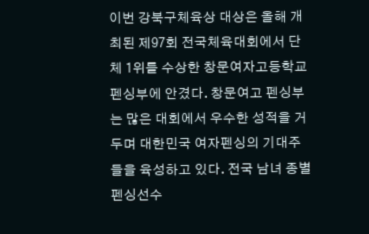이번 강북구체육상 대상은 올해 개최된 제97회 전국체육대회에서 단체 1위를 수상한 창문여자고등학교 펜싱부에 안겼다. 창문여고 펜싱부는 많은 대회에서 우수한 성적을 거두며 대한민국 여자펜싱의 기대주들을 육성하고 있다. 전국 남녀 종별 펜싱선수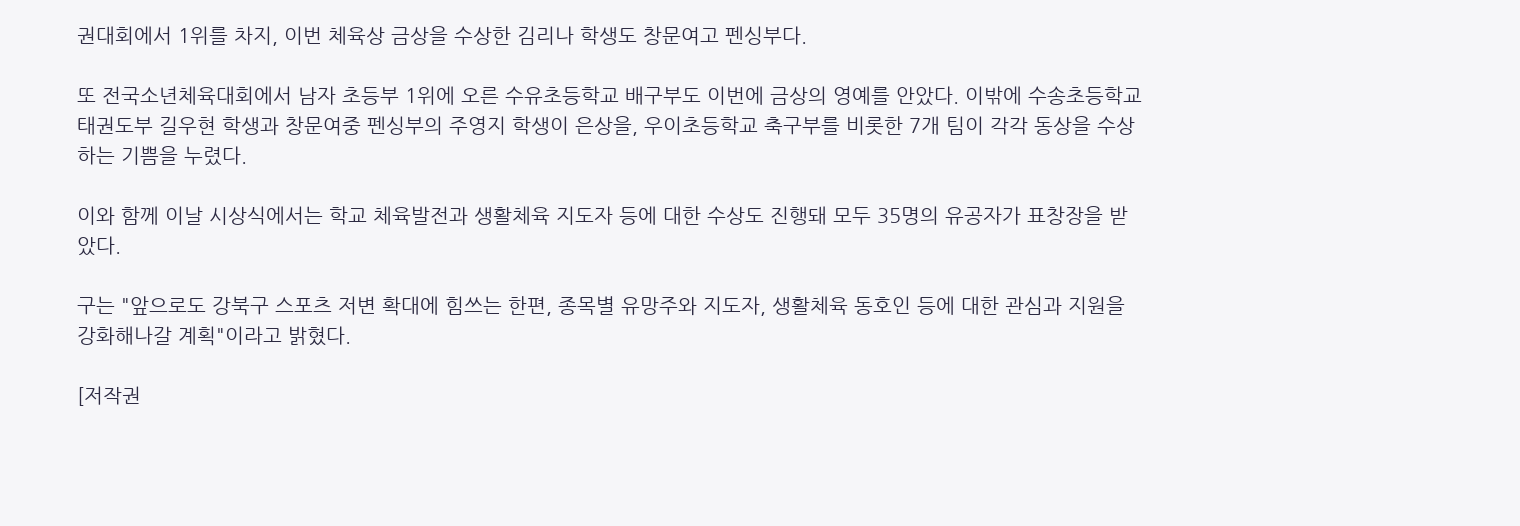권대회에서 1위를 차지, 이번 체육상 금상을 수상한 김리나 학생도 창문여고 펜싱부다.

또 전국소년체육대회에서 남자 초등부 1위에 오른 수유초등학교 배구부도 이번에 금상의 영예를 안았다. 이밖에 수송초등학교 태권도부 길우현 학생과 창문여중 펜싱부의 주영지 학생이 은상을, 우이초등학교 축구부를 비롯한 7개 팀이 각각 동상을 수상하는 기쁨을 누렸다.

이와 함께 이날 시상식에서는 학교 체육발전과 생활체육 지도자 등에 대한 수상도 진행돼 모두 35명의 유공자가 표창장을 받았다.

구는 "앞으로도 강북구 스포츠 저변 확대에 힘쓰는 한편, 종목별 유망주와 지도자, 생활체육 동호인 등에 대한 관심과 지원을 강화해나갈 계획"이라고 밝혔다.

[저작권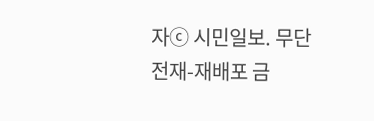자ⓒ 시민일보. 무단전재-재배포 금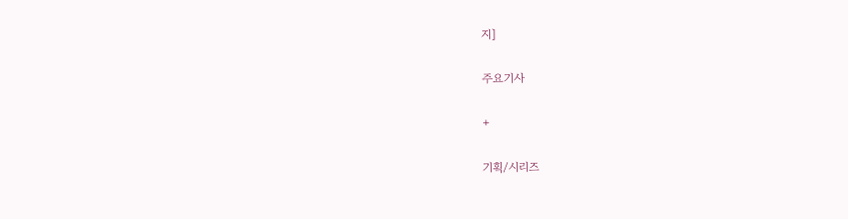지]

주요기사

+

기획/시리즈